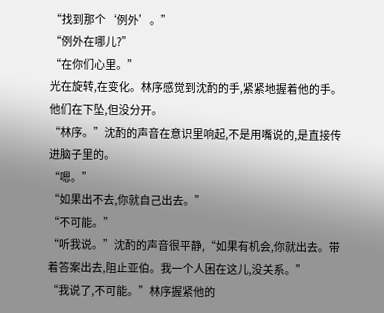“找到那个‘例外’。”
“例外在哪儿?”
“在你们心里。”
光在旋转,在变化。林序感觉到沈酌的手,紧紧地握着他的手。他们在下坠,但没分开。
“林序。”沈酌的声音在意识里响起,不是用嘴说的,是直接传进脑子里的。
“嗯。”
“如果出不去,你就自己出去。”
“不可能。”
“听我说。”沈酌的声音很平静,“如果有机会,你就出去。带着答案出去,阻止亚伯。我一个人困在这儿,没关系。”
“我说了,不可能。”林序握紧他的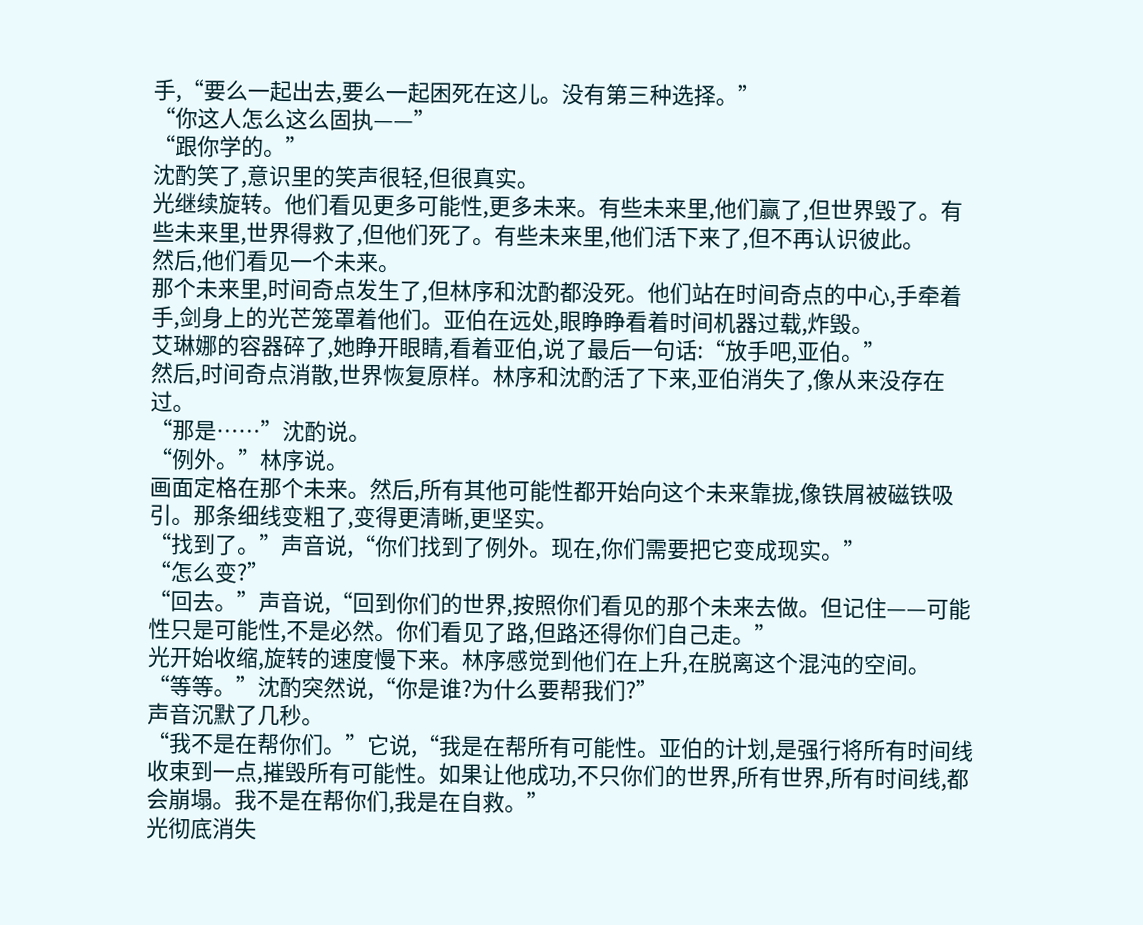手,“要么一起出去,要么一起困死在这儿。没有第三种选择。”
“你这人怎么这么固执——”
“跟你学的。”
沈酌笑了,意识里的笑声很轻,但很真实。
光继续旋转。他们看见更多可能性,更多未来。有些未来里,他们赢了,但世界毁了。有些未来里,世界得救了,但他们死了。有些未来里,他们活下来了,但不再认识彼此。
然后,他们看见一个未来。
那个未来里,时间奇点发生了,但林序和沈酌都没死。他们站在时间奇点的中心,手牵着手,剑身上的光芒笼罩着他们。亚伯在远处,眼睁睁看着时间机器过载,炸毁。
艾琳娜的容器碎了,她睁开眼睛,看着亚伯,说了最后一句话:“放手吧,亚伯。”
然后,时间奇点消散,世界恢复原样。林序和沈酌活了下来,亚伯消失了,像从来没存在过。
“那是……”沈酌说。
“例外。”林序说。
画面定格在那个未来。然后,所有其他可能性都开始向这个未来靠拢,像铁屑被磁铁吸引。那条细线变粗了,变得更清晰,更坚实。
“找到了。”声音说,“你们找到了例外。现在,你们需要把它变成现实。”
“怎么变?”
“回去。”声音说,“回到你们的世界,按照你们看见的那个未来去做。但记住——可能性只是可能性,不是必然。你们看见了路,但路还得你们自己走。”
光开始收缩,旋转的速度慢下来。林序感觉到他们在上升,在脱离这个混沌的空间。
“等等。”沈酌突然说,“你是谁?为什么要帮我们?”
声音沉默了几秒。
“我不是在帮你们。”它说,“我是在帮所有可能性。亚伯的计划,是强行将所有时间线收束到一点,摧毁所有可能性。如果让他成功,不只你们的世界,所有世界,所有时间线,都会崩塌。我不是在帮你们,我是在自救。”
光彻底消失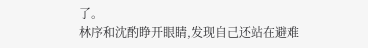了。
林序和沈酌睁开眼睛,发现自己还站在避难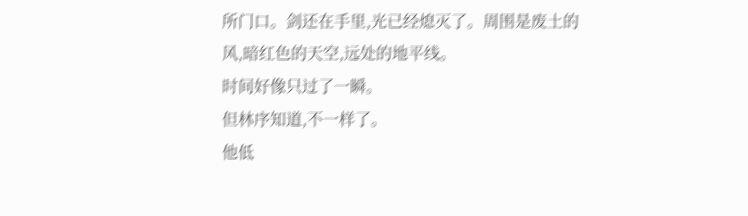所门口。剑还在手里,光已经熄灭了。周围是废土的风,暗红色的天空,远处的地平线。
时间好像只过了一瞬。
但林序知道,不一样了。
他低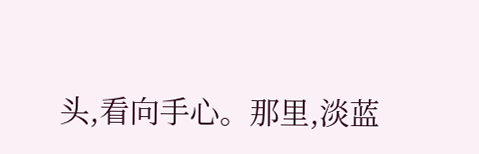头,看向手心。那里,淡蓝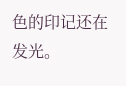色的印记还在发光。